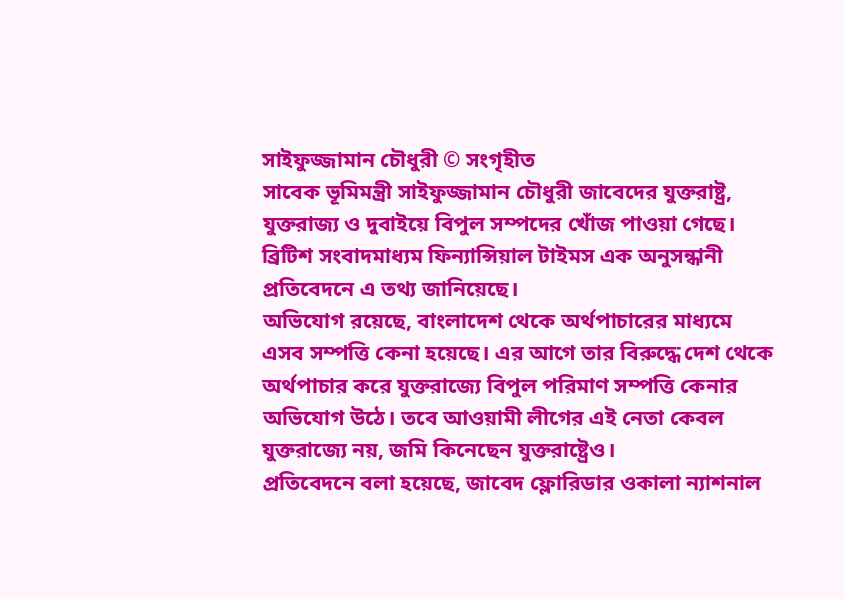সাইফুজ্জামান চৌধুরী © সংগৃহীত
সাবেক ভূমিমন্ত্রী সাইফুজ্জামান চৌধুরী জাবেদের যুক্তরাষ্ট্র, যুক্তরাজ্য ও দুবাইয়ে বিপুল সম্পদের খোঁজ পাওয়া গেছে। ব্রিটিশ সংবাদমাধ্যম ফিন্যান্সিয়াল টাইমস এক অনুসন্ধানী প্রতিবেদনে এ তথ্য জানিয়েছে।
অভিযোগ রয়েছে, বাংলাদেশ থেকে অর্থপাচারের মাধ্যমে এসব সম্পত্তি কেনা হয়েছে। এর আগে তার বিরুদ্ধে দেশ থেকে অর্থপাচার করে যুক্তরাজ্যে বিপুল পরিমাণ সম্পত্তি কেনার অভিযোগ উঠে। তবে আওয়ামী লীগের এই নেতা কেবল যুক্তরাজ্যে নয়, জমি কিনেছেন যুক্তরাষ্ট্রেও।
প্রতিবেদনে বলা হয়েছে, জাবেদ ফ্লোরিডার ওকালা ন্যাশনাল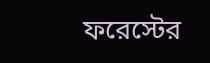ফরেস্টের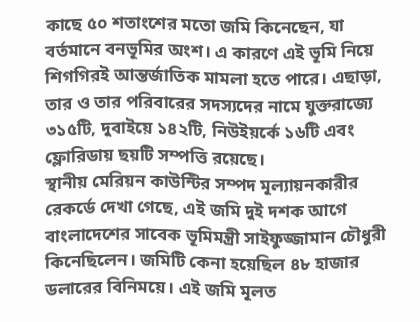কাছে ৫০ শতাংশের মতো জমি কিনেছেন, যা বর্তমানে বনভূমির অংশ। এ কারণে এই ভূমি নিয়ে শিগগিরই আন্তর্জাতিক মামলা হতে পারে। এছাড়া, তার ও তার পরিবারের সদস্যদের নামে যুক্তরাজ্যে ৩১৫টি, দুবাইয়ে ১৪২টি, নিউইয়র্কে ১৬টি এবং ফ্লোরিডায় ছয়টি সম্পত্তি রয়েছে।
স্থানীয় মেরিয়ন কাউন্টির সম্পদ মূল্যায়নকারীর রেকর্ডে দেখা গেছে, এই জমি দুই দশক আগে বাংলাদেশের সাবেক ভূমিমন্ত্রী সাইফুজ্জামান চৌধুরী কিনেছিলেন। জমিটি কেনা হয়েছিল ৪৮ হাজার ডলারের বিনিময়ে। এই জমি মূলত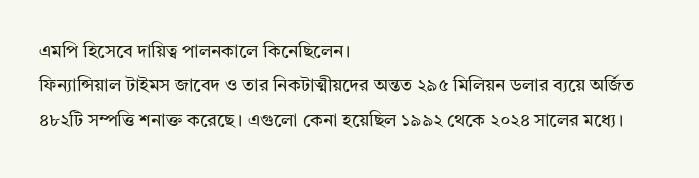এমপি হিসেবে দায়িত্ব পালনকালে কিনেছিলেন।
ফিন্যান্সিয়াল টাইমস জাবেদ ও তার নিকটাত্মীয়দের অন্তত ২৯৫ মিলিয়ন ডলার ব্যয়ে অর্জিত ৪৮২টি সম্পত্তি শনাক্ত করেছে। এগুলো কেনা হয়েছিল ১৯৯২ থেকে ২০২৪ সালের মধ্যে।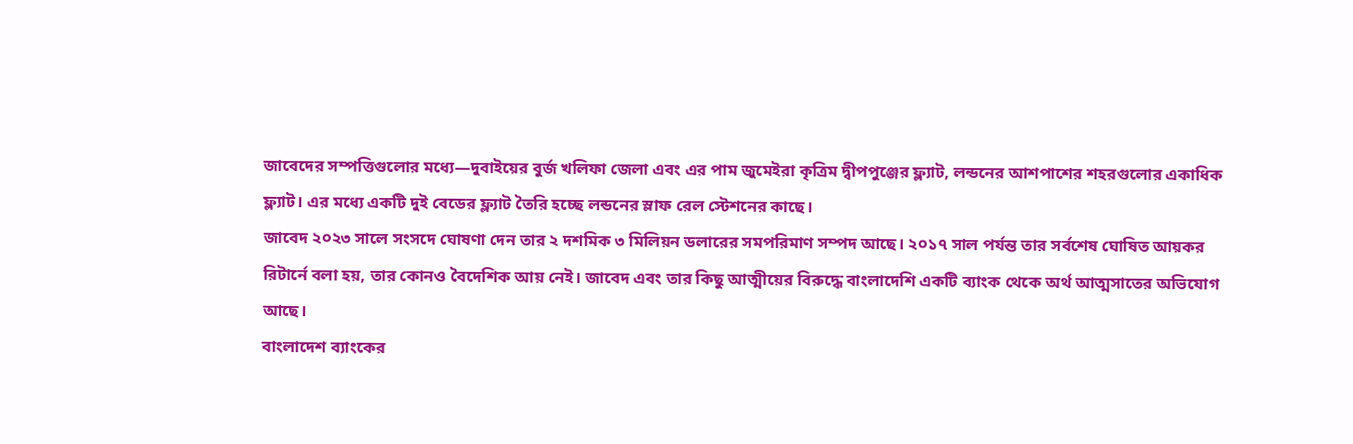জাবেদের সম্পত্তিগুলোর মধ্যে—দুবাইয়ের বুর্জ খলিফা জেলা এবং এর পাম জুমেইরা কৃত্রিম দ্বীপপুঞ্জের ফ্ল্যাট, লন্ডনের আশপাশের শহরগুলোর একাধিক ফ্ল্যাট। এর মধ্যে একটি দুই বেডের ফ্ল্যাট তৈরি হচ্ছে লন্ডনের স্লাফ রেল স্টেশনের কাছে।
জাবেদ ২০২৩ সালে সংসদে ঘোষণা দেন তার ২ দশমিক ৩ মিলিয়ন ডলারের সমপরিমাণ সম্পদ আছে। ২০১৭ সাল পর্যন্ত তার সর্বশেষ ঘোষিত আয়কর রিটার্নে বলা হয়, তার কোনও বৈদেশিক আয় নেই। জাবেদ এবং তার কিছু আত্মীয়ের বিরুদ্ধে বাংলাদেশি একটি ব্যাংক থেকে অর্থ আত্মসাতের অভিযোগ আছে।
বাংলাদেশ ব্যাংকের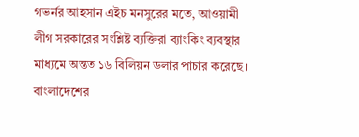গভর্নর আহসান এইচ মনসুরের মতে, আওয়ামী লীগ সরকারের সংশ্লিষ্ট ব্যক্তিরা ব্যাংকিং ব্যবস্থার মাধ্যমে অন্তত ১৬ বিলিয়ন ডলার পাচার করেছে। বাংলাদেশের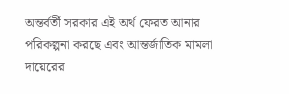অন্তর্বর্তী সরকার এই অর্থ ফেরত আনার পরিকল্পনা করছে এবং আন্তর্জাতিক মামলা দায়েরের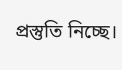প্রস্তুতি নিচ্ছে।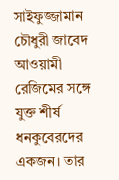সাইফুজ্জামান চৌধুরী জাবেদ আওয়ামী রেজিমের সঙ্গে যুক্ত শীর্ষ ধনকুবেরদের একজন। তার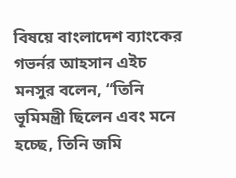বিষয়ে বাংলাদেশ ব্যাংকের গভর্নর আহসান এইচ মনসুর বলেন, “তিনি ভূমিমন্ত্রী ছিলেন এবং মনে হচ্ছে, তিনি জমি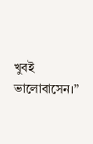খুবই ভালোবাসেন।”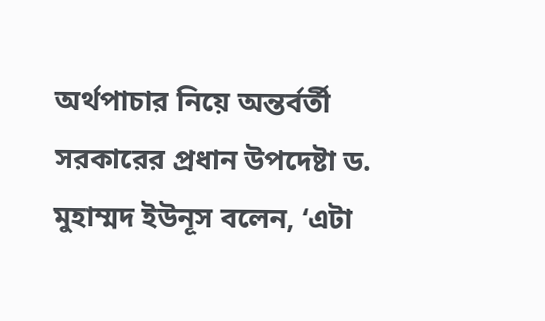অর্থপাচার নিয়ে অন্তর্বর্তী সরকারের প্রধান উপদেষ্টা ড. মুহাম্মদ ইউনূস বলেন, ‘এটা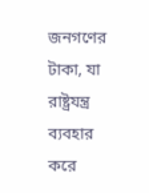জনগণের টাকা, যা রাষ্ট্রযন্ত্র ব্যবহার করে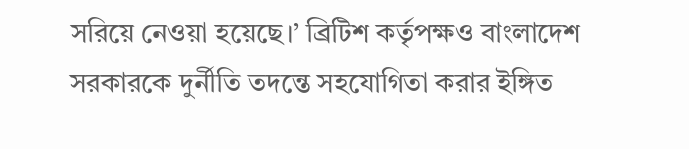সরিয়ে নেওয়া হয়েছে।’ ব্রিটিশ কর্তৃপক্ষও বাংলাদেশ সরকারকে দুর্নীতি তদন্তে সহযোগিতা করার ইঙ্গিত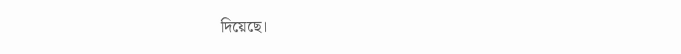দিয়েছে।